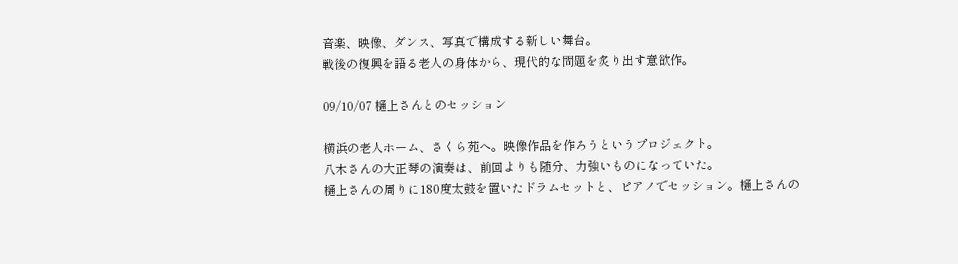音楽、映像、ダンス、写真で構成する新しい舞台。
戦後の復興を語る老人の身体から、現代的な問題を炙り出す意欲作。

09/10/07 樋上さんとのセッション

横浜の老人ホーム、さくら苑へ。映像作品を作ろうというプロジェクト。
八木さんの大正琴の演奏は、前回よりも随分、力強いものになっていた。
樋上さんの周りに180度太鼓を置いたドラムセットと、ピアノでセッション。樋上さんの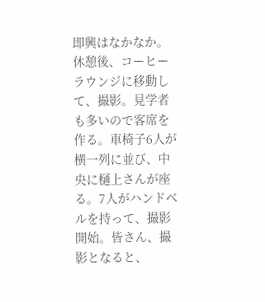即興はなかなか。
休憩後、コーヒーラウンジに移動して、撮影。見学者も多いので客席を作る。車椅子6人が横一列に並び、中央に樋上さんが座る。7人がハンドベルを持って、撮影開始。皆さん、撮影となると、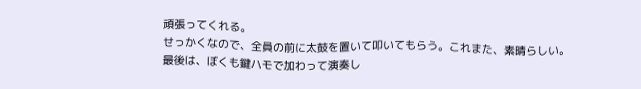頑張ってくれる。
せっかくなので、全員の前に太鼓を置いて叩いてもらう。これまた、素晴らしい。最後は、ぼくも鍵ハモで加わって演奏し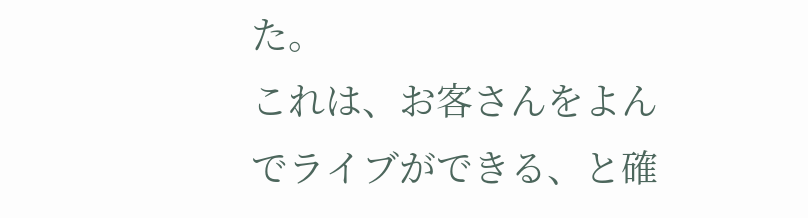た。
これは、お客さんをよんでライブができる、と確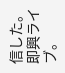信した。即興ライブ。